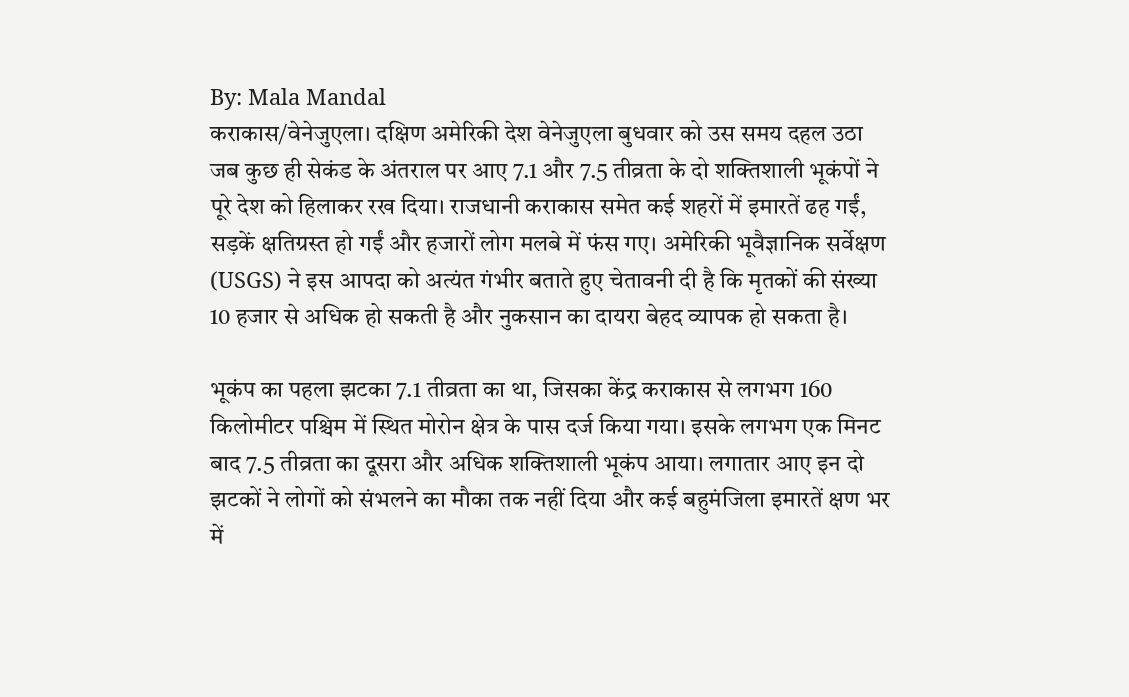By: Mala Mandal
कराकास/वेनेजुएला। दक्षिण अमेरिकी देश वेनेजुएला बुधवार को उस समय दहल उठा जब कुछ ही सेकंड के अंतराल पर आए 7.1 और 7.5 तीव्रता के दो शक्तिशाली भूकंपों ने पूरे देश को हिलाकर रख दिया। राजधानी कराकास समेत कई शहरों में इमारतें ढह गईं, सड़कें क्षतिग्रस्त हो गईं और हजारों लोग मलबे में फंस गए। अमेरिकी भूवैज्ञानिक सर्वेक्षण (USGS) ने इस आपदा को अत्यंत गंभीर बताते हुए चेतावनी दी है कि मृतकों की संख्या 10 हजार से अधिक हो सकती है और नुकसान का दायरा बेहद व्यापक हो सकता है।

भूकंप का पहला झटका 7.1 तीव्रता का था, जिसका केंद्र कराकास से लगभग 160 किलोमीटर पश्चिम में स्थित मोरोन क्षेत्र के पास दर्ज किया गया। इसके लगभग एक मिनट बाद 7.5 तीव्रता का दूसरा और अधिक शक्तिशाली भूकंप आया। लगातार आए इन दो झटकों ने लोगों को संभलने का मौका तक नहीं दिया और कई बहुमंजिला इमारतें क्षण भर में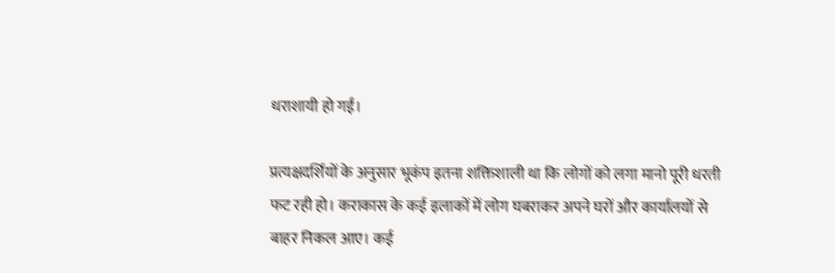धराशायी हो गईं।

प्रत्यक्षदर्शियों के अनुसार भूकंप इतना शक्तिशाली था कि लोगों को लगा मानो पूरी धरती फट रही हो। कराकास के कई इलाकों में लोग घबराकर अपने घरों और कार्यालयों से बाहर निकल आए। कई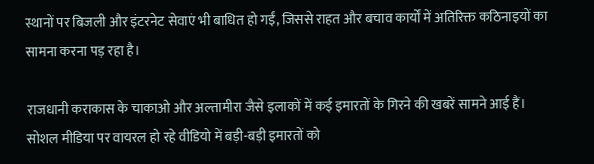स्थानों पर बिजली और इंटरनेट सेवाएं भी बाधित हो गईं, जिससे राहत और बचाव कार्यों में अतिरिक्त कठिनाइयों का सामना करना पड़ रहा है।

राजधानी कराकास के चाकाओ और अल्तामीरा जैसे इलाकों में कई इमारतों के गिरने की खबरें सामने आई हैं। सोशल मीडिया पर वायरल हो रहे वीडियो में बड़ी-बड़ी इमारतों को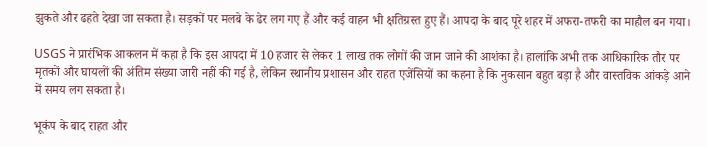झुकते और ढहते देखा जा सकता है। सड़कों पर मलबे के ढेर लग गए हैं और कई वाहन भी क्षतिग्रस्त हुए हैं। आपदा के बाद पूरे शहर में अफरा-तफरी का माहौल बन गया।

USGS ने प्रारंभिक आकलन में कहा है कि इस आपदा में 10 हजार से लेकर 1 लाख तक लोगों की जान जाने की आशंका है। हालांकि अभी तक आधिकारिक तौर पर मृतकों और घायलों की अंतिम संख्या जारी नहीं की गई है, लेकिन स्थानीय प्रशासन और राहत एजेंसियों का कहना है कि नुकसान बहुत बड़ा है और वास्तविक आंकड़े आने में समय लग सकता है।

भूकंप के बाद राहत और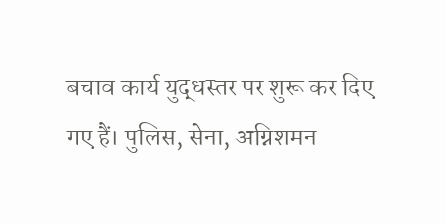बचाव कार्य युद्धस्तर पर शुरू कर दिए गए हैं। पुलिस, सेना, अग्निशमन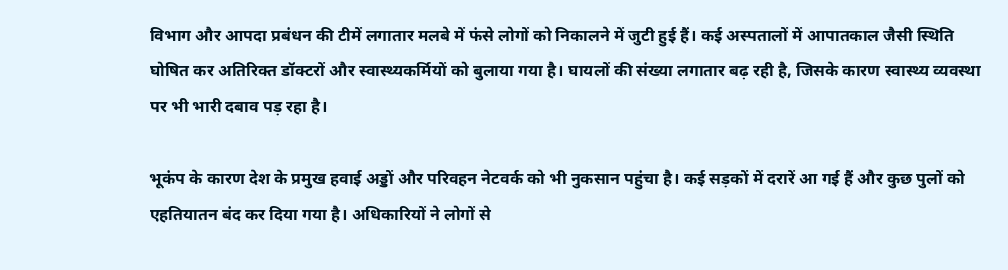विभाग और आपदा प्रबंधन की टीमें लगातार मलबे में फंसे लोगों को निकालने में जुटी हुई हैं। कई अस्पतालों में आपातकाल जैसी स्थिति घोषित कर अतिरिक्त डॉक्टरों और स्वास्थ्यकर्मियों को बुलाया गया है। घायलों की संख्या लगातार बढ़ रही है, जिसके कारण स्वास्थ्य व्यवस्था पर भी भारी दबाव पड़ रहा है।

भूकंप के कारण देश के प्रमुख हवाई अड्डों और परिवहन नेटवर्क को भी नुकसान पहुंचा है। कई सड़कों में दरारें आ गई हैं और कुछ पुलों को एहतियातन बंद कर दिया गया है। अधिकारियों ने लोगों से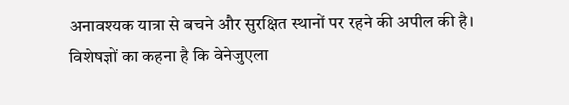अनावश्यक यात्रा से बचने और सुरक्षित स्थानों पर रहने की अपील की है।
विशेषज्ञों का कहना है कि वेनेजुएला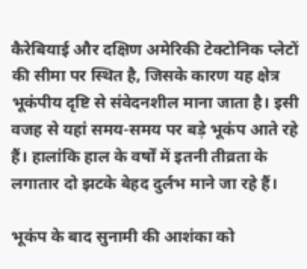कैरेबियाई और दक्षिण अमेरिकी टेक्टोनिक प्लेटों की सीमा पर स्थित है, जिसके कारण यह क्षेत्र भूकंपीय दृष्टि से संवेदनशील माना जाता है। इसी वजह से यहां समय-समय पर बड़े भूकंप आते रहे हैं। हालांकि हाल के वर्षों में इतनी तीव्रता के लगातार दो झटके बेहद दुर्लभ माने जा रहे हैं।

भूकंप के बाद सुनामी की आशंका को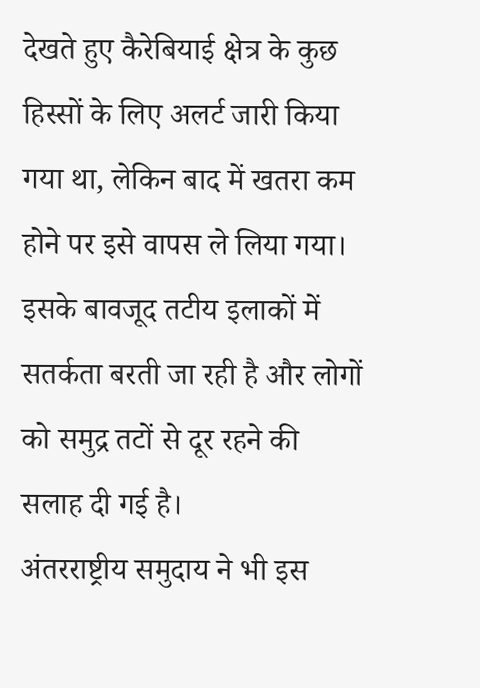देखते हुए कैरेबियाई क्षेत्र के कुछ हिस्सों के लिए अलर्ट जारी किया गया था, लेकिन बाद में खतरा कम होने पर इसे वापस ले लिया गया। इसके बावजूद तटीय इलाकों में सतर्कता बरती जा रही है और लोगों को समुद्र तटों से दूर रहने की सलाह दी गई है।
अंतरराष्ट्रीय समुदाय ने भी इस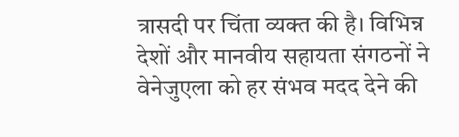त्रासदी पर चिंता व्यक्त की है। विभिन्न देशों और मानवीय सहायता संगठनों ने वेनेजुएला को हर संभव मदद देने की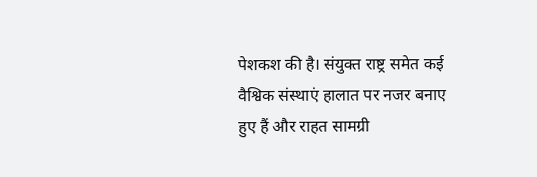पेशकश की है। संयुक्त राष्ट्र समेत कई वैश्विक संस्थाएं हालात पर नजर बनाए हुए हैं और राहत सामग्री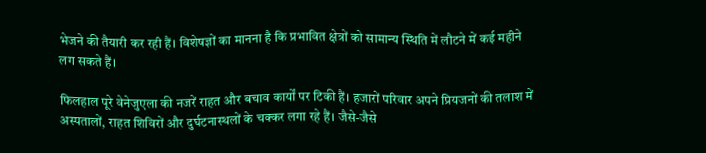भेजने की तैयारी कर रही हैं। विशेषज्ञों का मानना है कि प्रभावित क्षेत्रों को सामान्य स्थिति में लौटने में कई महीने लग सकते हैं।

फिलहाल पूरे वेनेजुएला की नजरें राहत और बचाव कार्यों पर टिकी हैं। हजारों परिवार अपने प्रियजनों की तलाश में अस्पतालों, राहत शिविरों और दुर्घटनास्थलों के चक्कर लगा रहे हैं। जैसे-जैसे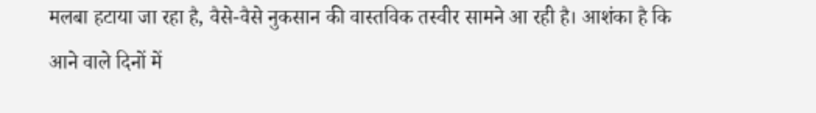मलबा हटाया जा रहा है, वैसे-वैसे नुकसान की वास्तविक तस्वीर सामने आ रही है। आशंका है कि आने वाले दिनों में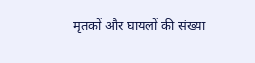मृतकों और घायलों की संख्या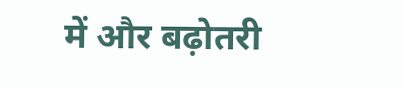में और बढ़ोतरी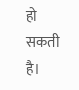हो सकती है।